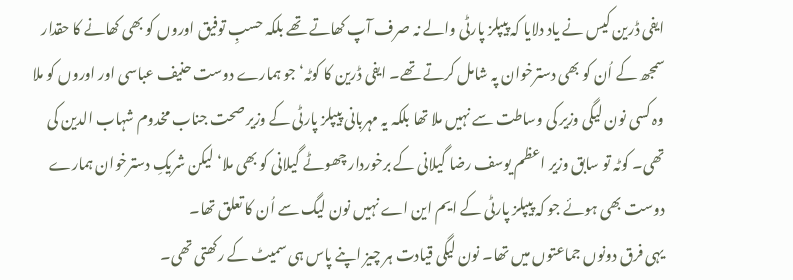ایفی ڈرین کیس نے یاد دلایا کہ پیپلز پارٹی والے نہ صرف آپ کھاتے تھے بلکہ حسبِ توفیق اوروں کو بھی کھانے کا حقدار سمجھ کے اُن کو بھی دسترخوان پہ شامل کرتے تھے۔ ایفی ڈرین کا کوٹہ‘ جو ہمارے دوست حنیف عباسی اور اوروں کو ملا وہ کسی نون لیگی وزیر کی وساطت سے نہیں ملا تھا بلکہ یہ مہربانی پیپلز پارٹی کے وزیر صحت جناب مخدوم شہاب الدین کی تھی۔ کوٹہ تو سابق وزیر اعظم یوسف رضا گیلانی کے برخوردار چھوٹے گیلانی کو بھی ملا‘ لیکن شریکِ دسترخوان ہمارے دوست بھی ہوئے جو کہ پیپلز پارٹی کے ایم این اے نہیں نون لیگ سے اُن کا تعلق تھا۔
یہی فرق دونوں جماعتوں میں تھا۔ نون لیگی قیادت ہر چیز اپنے پاس ہی سمیٹ کے رکھتی تھی۔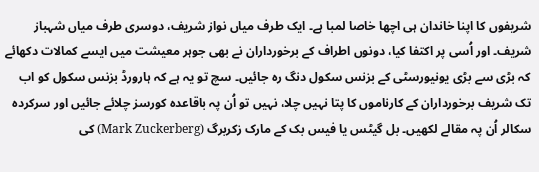شریفوں کا اپنا خاندان ہی اچھا خاصا لمبا ہے۔ ایک طرف میاں نواز شریف، دوسری طرف میاں شہباز شریف۔ اور اُسی پر اکتفا کیا، دونوں اطراف کے برخورداران نے بھی جوہر معیشت میں ایسے کمالات دکھائے کہ بڑی سے بڑی یونیورسٹی کے بزنس سکول دنگ رہ جائیں۔ سچ تو یہ ہے کہ ہارورڈ بزنس سکول کو اب تک شریف برخورداران کے کارناموں کا پتا نہیں چلا، نہیں تو اُن پہ باقاعدہ کورسز چلائے جائیں اور سرکردہ سکالر اُن پہ مقالے لکھیں۔ بل گیٹس یا فیس بک کے مارک زکربرگ (Mark Zuckerberg) کی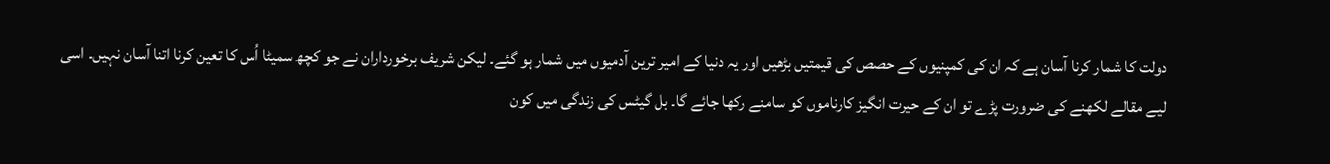دولت کا شمار کرنا آسان ہے کہ ان کی کمپنیوں کے حصص کی قیمتیں بڑھیں اور یہ دنیا کے امیر ترین آدمیوں میں شمار ہو گئے۔ لیکن شریف برخورداران نے جو کچھ سمیٹا اُس کا تعین کرنا اتنا آسان نہیں۔ اسی لیے مقالے لکھنے کی ضرورت پڑے تو ان کے حیرت انگیز کارناموں کو سامنے رکھا جائے گا۔ بل گیٹس کی زندگی میں کون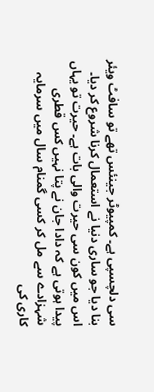سی دلچسپی ہے۔ کمپیوٹر جینئس تھے تو سافٹ ویئر بنا دیا جو ساری دنیا نے استعمال کرنا شروع کر دیا۔ اس میں کون سی حیرت والی بات ہے۔ حیرت تو یہاں پیدا ہوتی ہے کہ دادا جان نے پتا نہیں کس قطری شہزادے سے مل کر کسی گمنام سال میں سرمایہ کاری کی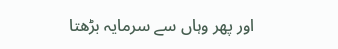اور پھر وہاں سے سرمایہ بڑھتا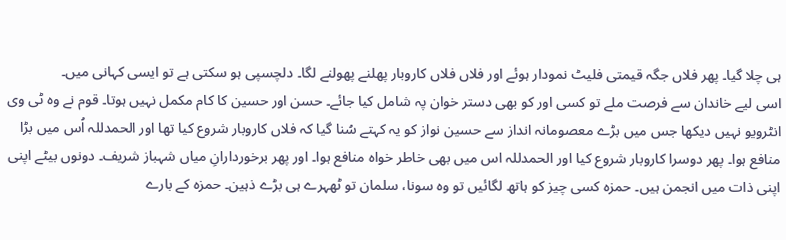ہی چلا گیا۔ پھر فلاں جگہ قیمتی فلیٹ نمودار ہوئے اور فلاں فلاں کاروبار پھلنے پھولنے لگا۔ دلچسپی ہو سکتی ہے تو ایسی کہانی میں۔
اسی لیے خاندان سے فرصت ملے تو کسی اور کو بھی دستر خوان پہ شامل کیا جائے۔ حسن اور حسین کا کام مکمل نہیں ہوتا۔ قوم نے وہ ٹی وی انٹرویو نہیں دیکھا جس میں بڑے معصومانہ انداز سے حسین نواز کو یہ کہتے سُنا گیا کہ فلاں کاروبار شروع کیا تھا اور الحمدللہ اُس میں بڑا منافع ہوا۔ پھر دوسرا کاروبار شروع کیا اور الحمدللہ اس میں بھی خاطر خواہ منافع ہوا۔ اور پھر برخوردارانِ میاں شہباز شریف۔ دونوں بیٹے اپنی اپنی ذات میں انجمن ہیں۔ حمزہ کسی چیز کو ہاتھ لگائیں تو وہ سونا، سلمان تو ٹھہرے ہی بڑے ذہین۔ حمزہ کے بارے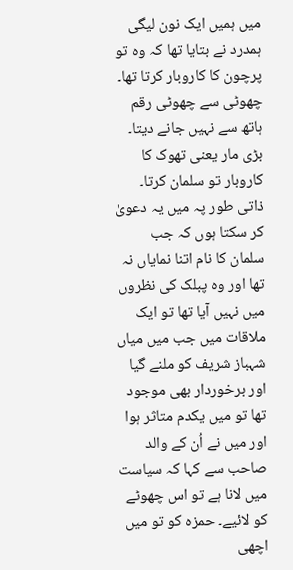میں ہمیں ایک نون لیگی ہمدرد نے بتایا تھا کہ وہ تو پرچون کا کاروبار کرتا تھا۔ چھوٹی سے چھوٹی رقم ہاتھ سے نہیں جانے دیتا۔ بڑی مار یعنی تھوک کا کاروبار تو سلمان کرتا۔ ذاتی طور پہ میں یہ دعویٰ کر سکتا ہوں کہ جب سلمان کا نام اتنا نمایاں نہ تھا اور وہ پبلک کی نظروں میں نہیں آیا تھا تو ایک ملاقات میں جب میں میاں شہباز شریف کو ملنے گیا اور برخوردار بھی موجود تھا تو میں یکدم متاثر ہوا اور میں نے اُن کے والد صاحب سے کہا کہ سیاست میں لانا ہے تو اس چھوٹے کو لائیے۔ حمزہ کو تو میں اچھی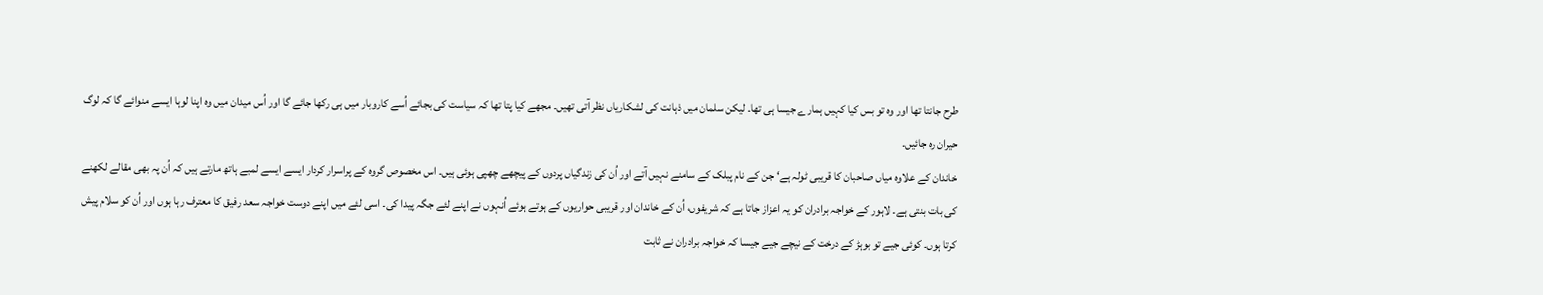طرح جانتا تھا اور وہ تو بس کیا کہیں ہمارے جیسا ہی تھا۔ لیکن سلمان میں ذہانت کی لشکاریاں نظر آتی تھیں۔ مجھے کیا پتا تھا کہ سیاست کی بجائے اُسے کاروبار میں ہی رکھا جائے گا اور اُس میدان میں وہ اپنا لوہا ایسے منوائے گا کہ لوگ حیران رہ جائیں۔
خاندان کے علاوہ میاں صاحبان کا قریبی ٹولہ ہے‘ جن کے نام پبلک کے سامنے نہیں آتے اور اُن کی زندگیاں پردوں کے پیچھے چھپی ہوئی ہیں۔ اس مخصوص گروہ کے پراسرار کردار ایسے ایسے لمبے ہاتھ مارتے ہیں کہ اُن پہ بھی مقالے لکھنے کی بات بنتی ہے۔ لاہور کے خواجہ برادران کو یہ اعزاز جاتا ہے کہ شریفوں، اُن کے خاندان اور قریبی حواریوں کے ہوتے ہوئے اُنہوں نے اپنے لئے جگہ پیدا کی۔ اسی لئے میں اپنے دوست خواجہ سعد رفیق کا معترف رہا ہوں اور اُن کو سلام پیش کرتا ہوں۔ کوئی جیے تو بوہڑ کے درخت کے نیچے جیے جیسا کہ خواجہ برادران نے ثابت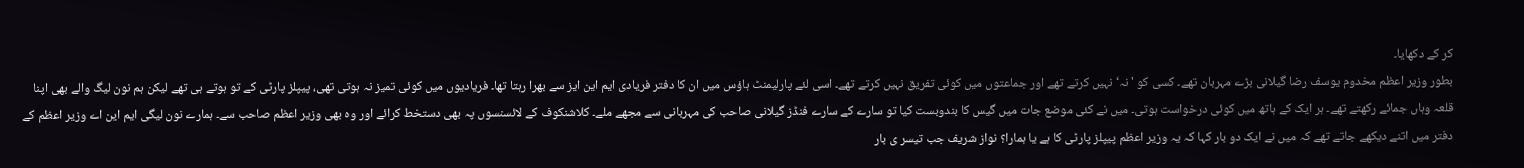کر کے دکھایا۔
بطور وزیر اعظم مخدوم یوسف رضا گیلانی بڑے مہربان تھے۔ کسی کو 'نہ‘ نہیں کرتے تھے اور جماعتوں میں کوئی تفریق نہیں کرتے تھے۔ اسی لئے پارلیمنٹ ہاؤس میں ان کا دفتر فریادی ایم این ایز سے بھرا رہتا تھا۔ فریادیوں میں کوئی تمیز نہ ہوتی تھی، پیپلز پارٹی کے تو ہوتے ہی تھے لیکن ہم نون لیگ والے بھی اپنا قلعہ وہاں جمائے رکھتے تھے۔ ہر ایک کے ہاتھ میں کوئی درخواست ہوتی۔ میں نے کئی موضع جات میں گیس کا بندوبست کیا تو سارے کے سارے فنڈز گیلانی صاحب کی مہربانی سے مجھے ملے۔ کلاشنکوف کے لائسنسوں پہ بھی دستخط کرائے اور وہ بھی وزیر اعظم صاحب سے۔ ہمارے نون لیگی ایم این اے وزیر اعظم کے دفتر میں اتنے دیکھے جاتے تھے کہ میں نے ایک دو بار کہا کہ یہ وزیر اعظم پیپلز پارٹی کا ہے یا ہمارا؟ نواز شریف جب تیسر ی بار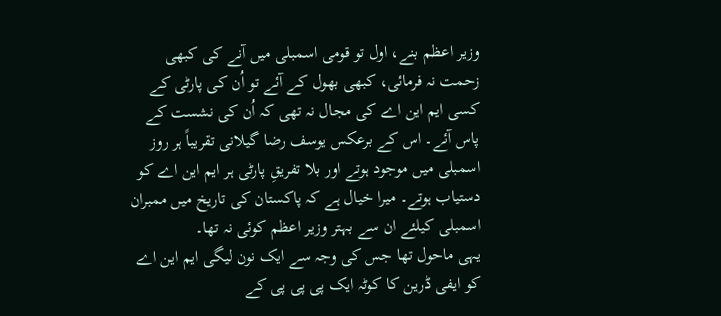وزیر اعظم بنے، اول تو قومی اسمبلی میں آنے کی کبھی زحمت نہ فرمائی، کبھی بھول کے آئے تو اُن کی پارٹی کے کسی ایم این اے کی مجال نہ تھی کہ اُن کی نشست کے پاس آئے۔ اس کے برعکس یوسف رضا گیلانی تقریباً ہر روز اسمبلی میں موجود ہوتے اور بلا تفریقِ پارٹی ہر ایم این اے کو دستیاب ہوتے۔ میرا خیال ہے کہ پاکستان کی تاریخ میں ممبران اسمبلی کیلئے ان سے بہتر وزیر اعظم کوئی نہ تھا۔
یہی ماحول تھا جس کی وجہ سے ایک نون لیگی ایم این اے کو ایفی ڈرین کا کوٹہ ایک پی پی پی کے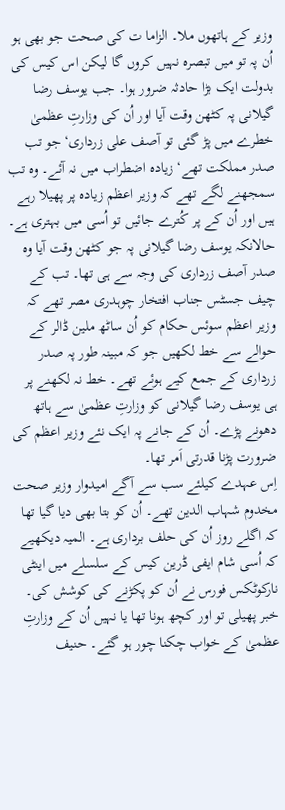وزیر کے ہاتھوں ملا۔ الزاما ت کی صحت جو بھی ہو اُن پہ تو میں تبصرہ نہیں کروں گا لیکن اس کیس کی بدولت ایک بڑا حادثہ ضرور ہوا۔ جب یوسف رضا گیلانی پہ کٹھن وقت آیا اور اُن کی وزارتِ عظمیٰ خطرے میں پڑ گئی تو آصف علی زرداری‘ جو تب صدر مملکت تھے‘ زیادہ اضطراب میں نہ آئے۔ وہ تب سمجھنے لگے تھے کہ وزیر اعظم زیادہ پر پھیلا رہے ہیں اور اُن کے پر کُترے جائیں تو اُسی میں بہتری ہے۔ حالانکہ یوسف رضا گیلانی پہ جو کٹھن وقت آیا وہ صدر آصف زرداری کی وجہ سے ہی تھا۔ تب کے چیف جسٹس جناب افتخار چوہدری مصر تھے کہ وزیر اعظم سوئس حکام کو اُن ساٹھ ملین ڈالر کے حوالے سے خط لکھیں جو کہ مبینہ طور پہ صدر زرداری کے جمع کیے ہوئے تھے۔ خط نہ لکھنے پر ہی یوسف رضا گیلانی کو وزارتِ عظمیٰ سے ہاتھ دھونے پڑے۔ اُن کے جانے پہ ایک نئے وزیر اعظم کی ضرورت پڑنا قدرتی اَمر تھا۔
اِس عہدے کیلئے سب سے آگے امیدوار وزیر صحت مخدوم شہاب الدین تھے۔ اُن کو بتا بھی دیا گیا تھا کہ اگلے روز اُن کی حلف برداری ہے۔ المیہ دیکھیے کہ اُسی شام ایفی ڈرین کیس کے سلسلے میں اینٹی نارکوٹکس فورس نے اُن کو پکڑنے کی کوشش کی۔ خبر پھیلی تو اور کچھ ہونا تھا یا نہیں اُن کے وزارتِ عظمیٰ کے خواب چکنا چور ہو گئے۔ حنیف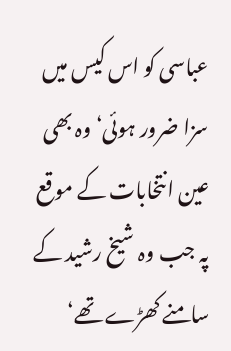عباسی کو اس کیس میں سزا ضرور ہوئی‘ وہ بھی عین انتخابات کے موقع پہ جب وہ شیخ رشید کے سامنے کھڑے تھے‘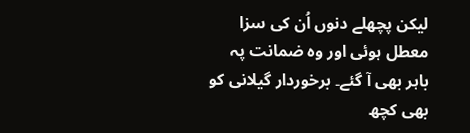لیکن پچھلے دنوں اُن کی سزا معطل ہوئی اور وہ ضمانت پہ باہر بھی آ گئے۔ برخوردار گیلانی کو بھی کچھ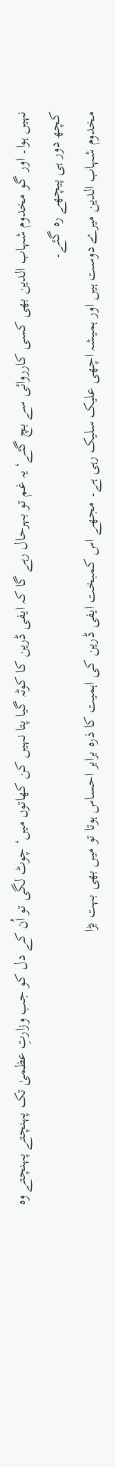نہیں ہوا۔ اور گو مخدوم شہاب الدین بھی کسی کارروائی سے بچ گئے‘ یہ غم تو بہرحال رہے گا کہ ایفی ڈرین کا کوٹہ گیا پتا نہیں کن کھاتوں میں‘ چوٹ لگی تو اُن کے دل کو جب وزارتِ عظمیٰ تک پہنچتے پہنچتے وہ کچھ دور ہی پیچھے رہ گئے۔
مخدوم شہاب الدین میرے دوست ہیں اور ہمیشہ اچھی علیک سلیک رہی ہے۔ مجھے اس کمبخت ایفی ڈرین کی اہمیت کا ذرہ برابر احساس ہوتا تو میں بھی بہت بڑا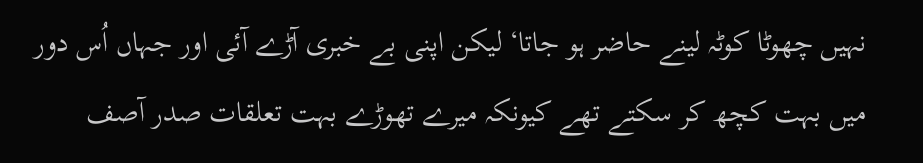نہیں چھوٹا کوٹہ لینے حاضر ہو جاتا‘ لیکن اپنی بے خبری آڑے آئی اور جہاں اُس دور میں بہت کچھ کر سکتے تھے کیونکہ میرے تھوڑے بہت تعلقات صدر آصف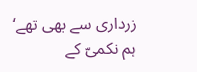زرداری سے بھی تھے‘ ہم نکمیّ کے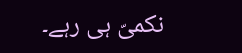نکمیّ ہی رہے۔